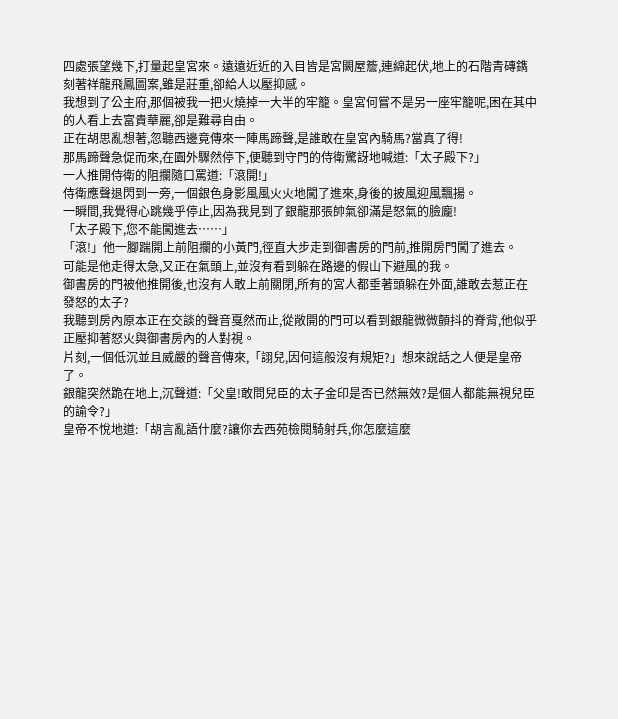四處張望幾下,打量起皇宮來。遠遠近近的入目皆是宮闕屋簷,連綿起伏,地上的石階青磚鐫刻著祥龍飛鳳圖案,雖是莊重,卻給人以壓抑感。
我想到了公主府,那個被我一把火燒掉一大半的牢籠。皇宮何嘗不是另一座牢籠呢,困在其中的人看上去富貴華麗,卻是難尋自由。
正在胡思亂想著,忽聽西邊竟傳來一陣馬蹄聲,是誰敢在皇宮內騎馬?當真了得!
那馬蹄聲急促而來,在園外驟然停下,便聽到守門的侍衛驚訝地喊道:「太子殿下?」
一人推開侍衛的阻攔隨口罵道:「滾開!」
侍衛應聲退閃到一旁,一個銀色身影風風火火地闖了進來,身後的披風迎風飄揚。
一瞬間,我覺得心跳幾乎停止,因為我見到了銀龍那張帥氣卻滿是怒氣的臉龐!
「太子殿下,您不能闖進去……」
「滾!」他一腳踹開上前阻攔的小黃門,徑直大步走到御書房的門前,推開房門闖了進去。
可能是他走得太急,又正在氣頭上,並沒有看到躲在路邊的假山下避風的我。
御書房的門被他推開後,也沒有人敢上前關閉,所有的宮人都垂著頭躲在外面,誰敢去惹正在發怒的太子?
我聽到房內原本正在交談的聲音戛然而止,從敞開的門可以看到銀龍微微顫抖的脊背,他似乎正壓抑著怒火與御書房內的人對視。
片刻,一個低沉並且威嚴的聲音傳來,「詡兒,因何這般沒有規矩?」想來說話之人便是皇帝了。
銀龍突然跪在地上,沉聲道:「父皇!敢問兒臣的太子金印是否已然無效?是個人都能無視兒臣的諭令?」
皇帝不悅地道:「胡言亂語什麼?讓你去西苑檢閱騎射兵,你怎麼這麼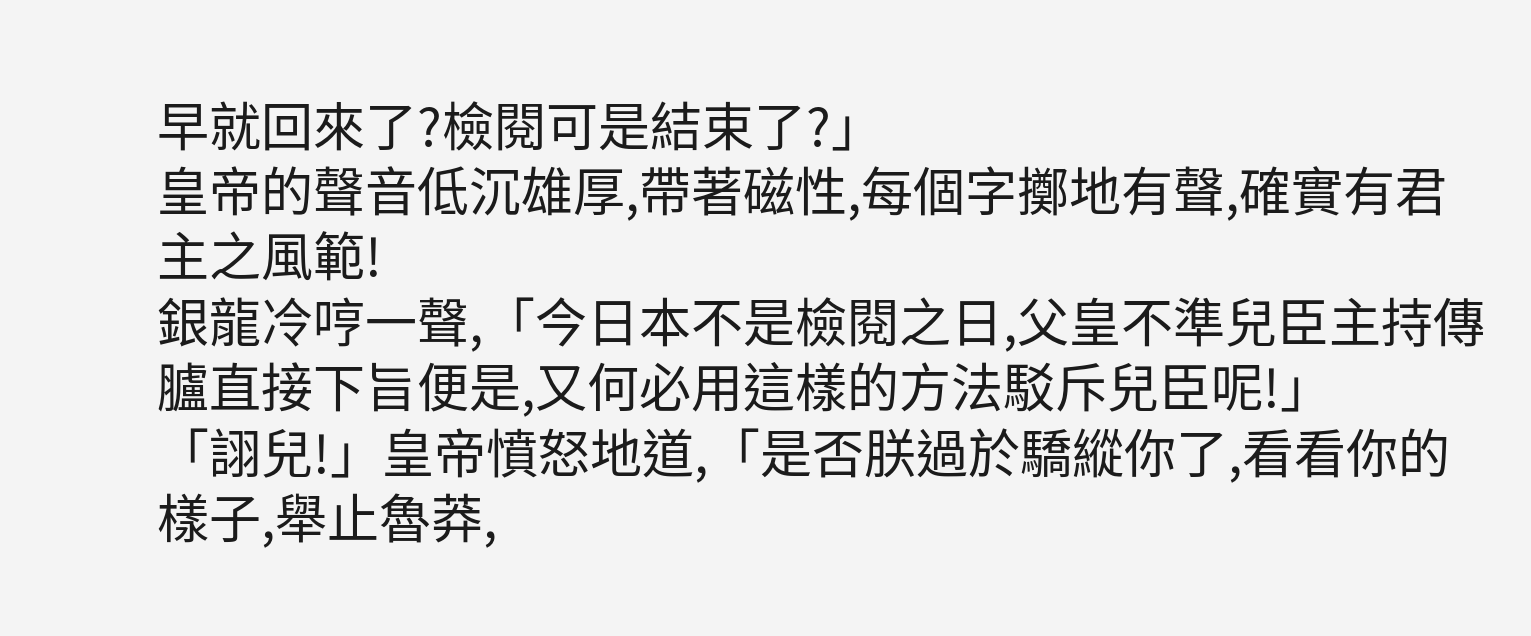早就回來了?檢閱可是結束了?」
皇帝的聲音低沉雄厚,帶著磁性,每個字擲地有聲,確實有君主之風範!
銀龍冷哼一聲,「今日本不是檢閱之日,父皇不準兒臣主持傳臚直接下旨便是,又何必用這樣的方法駁斥兒臣呢!」
「詡兒!」皇帝憤怒地道,「是否朕過於驕縱你了,看看你的樣子,舉止魯莽,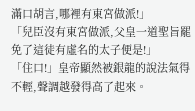滿口胡言,哪裡有東宮做派!」
「兒臣沒有東宮做派,父皇一道聖旨罷免了這徒有虛名的太子便是!」
「住口!」皇帝顯然被銀龍的說法氣得不輕,聲調越發得高了起來。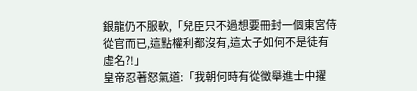銀龍仍不服軟,「兒臣只不過想要冊封一個東宮侍從官而已,這點權利都沒有,這太子如何不是徒有虛名?!」
皇帝忍著怒氣道:「我朝何時有從徵舉進士中擢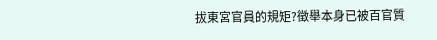拔東宮官員的規矩?徵舉本身已被百官質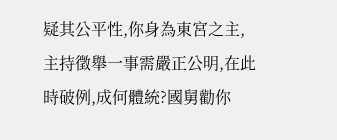疑其公平性,你身為東宮之主,主持徵舉一事需嚴正公明,在此時破例,成何體統?國舅勸你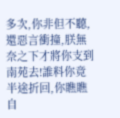多次,你非但不聽,還惡言衝撞,朕無奈之下才將你支到南苑去!誰料你竟半途折回,你瞧瞧自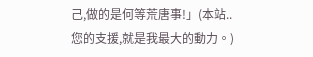己,做的是何等荒唐事!」(本站..您的支援,就是我最大的動力。)